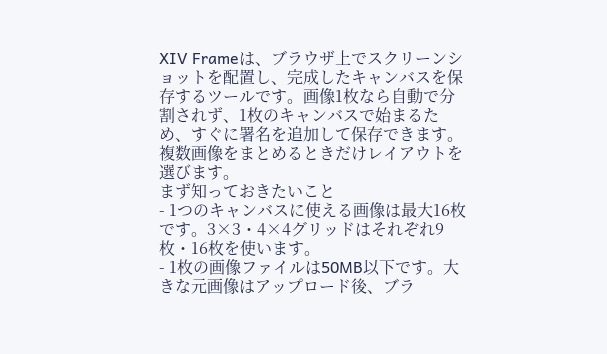XIV Frameは、ブラウザ上でスクリーンショットを配置し、完成したキャンバスを保存するツールです。画像1枚なら自動で分割されず、1枚のキャンバスで始まるため、すぐに署名を追加して保存できます。複数画像をまとめるときだけレイアウトを選びます。
まず知っておきたいこと
- 1つのキャンバスに使える画像は最大16枚です。3×3・4×4グリッドはそれぞれ9枚・16枚を使います。
- 1枚の画像ファイルは50MB以下です。大きな元画像はアップロード後、ブラ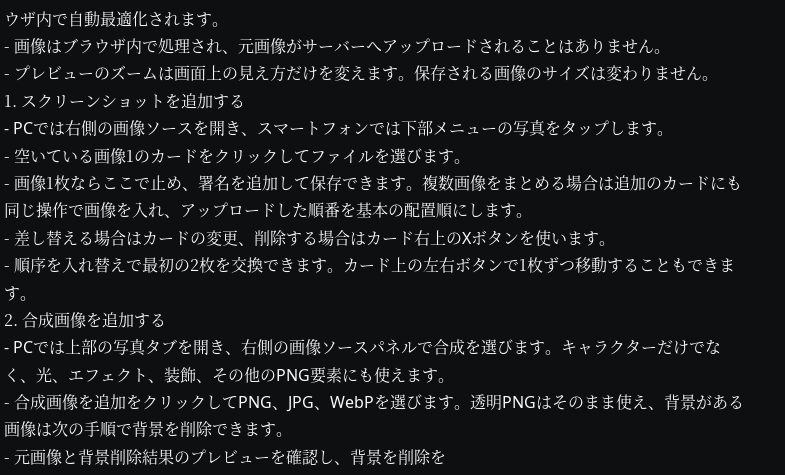ウザ内で自動最適化されます。
- 画像はブラウザ内で処理され、元画像がサーバーへアップロードされることはありません。
- プレビューのズームは画面上の見え方だけを変えます。保存される画像のサイズは変わりません。
1. スクリーンショットを追加する
- PCでは右側の画像ソースを開き、スマートフォンでは下部メニューの写真をタップします。
- 空いている画像1のカードをクリックしてファイルを選びます。
- 画像1枚ならここで止め、署名を追加して保存できます。複数画像をまとめる場合は追加のカードにも同じ操作で画像を入れ、アップロードした順番を基本の配置順にします。
- 差し替える場合はカードの変更、削除する場合はカード右上のXボタンを使います。
- 順序を入れ替えで最初の2枚を交換できます。カード上の左右ボタンで1枚ずつ移動することもできます。
2. 合成画像を追加する
- PCでは上部の写真タブを開き、右側の画像ソースパネルで合成を選びます。キャラクターだけでなく、光、エフェクト、装飾、その他のPNG要素にも使えます。
- 合成画像を追加をクリックしてPNG、JPG、WebPを選びます。透明PNGはそのまま使え、背景がある画像は次の手順で背景を削除できます。
- 元画像と背景削除結果のプレビューを確認し、背景を削除を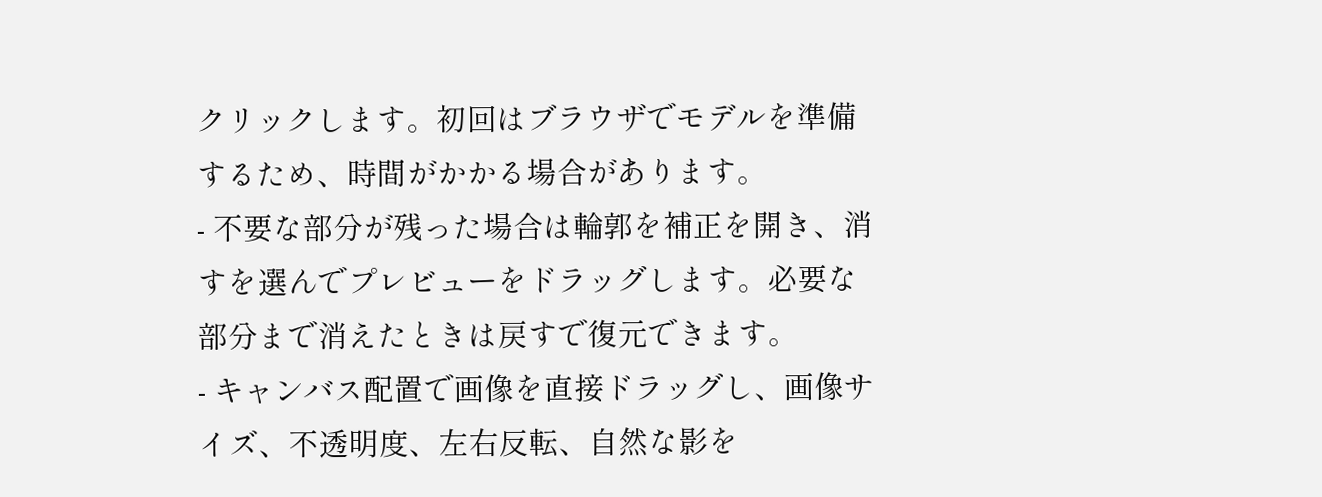クリックします。初回はブラウザでモデルを準備するため、時間がかかる場合があります。
- 不要な部分が残った場合は輪郭を補正を開き、消すを選んでプレビューをドラッグします。必要な部分まで消えたときは戻すで復元できます。
- キャンバス配置で画像を直接ドラッグし、画像サイズ、不透明度、左右反転、自然な影を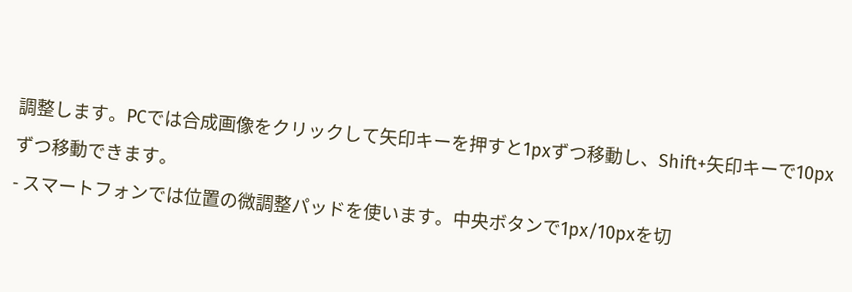調整します。PCでは合成画像をクリックして矢印キーを押すと1pxずつ移動し、Shift+矢印キーで10pxずつ移動できます。
- スマートフォンでは位置の微調整パッドを使います。中央ボタンで1px/10pxを切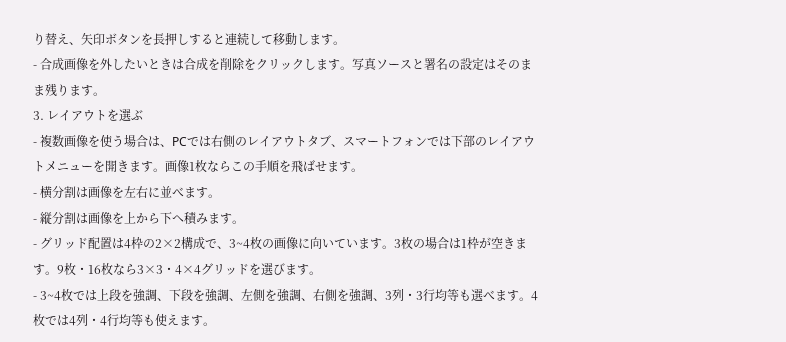り替え、矢印ボタンを長押しすると連続して移動します。
- 合成画像を外したいときは合成を削除をクリックします。写真ソースと署名の設定はそのまま残ります。
3. レイアウトを選ぶ
- 複数画像を使う場合は、PCでは右側のレイアウトタブ、スマートフォンでは下部のレイアウトメニューを開きます。画像1枚ならこの手順を飛ばせます。
- 横分割は画像を左右に並べます。
- 縦分割は画像を上から下へ積みます。
- グリッド配置は4枠の2×2構成で、3~4枚の画像に向いています。3枚の場合は1枠が空きます。9枚・16枚なら3×3・4×4グリッドを選びます。
- 3~4枚では上段を強調、下段を強調、左側を強調、右側を強調、3列・3行均等も選べます。4枚では4列・4行均等も使えます。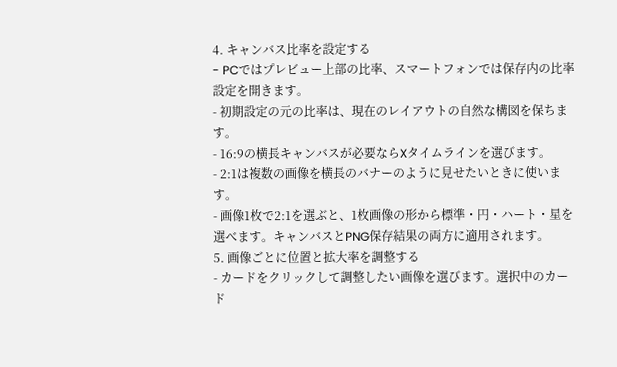4. キャンバス比率を設定する
- PCではプレビュー上部の比率、スマートフォンでは保存内の比率設定を開きます。
- 初期設定の元の比率は、現在のレイアウトの自然な構図を保ちます。
- 16:9の横長キャンバスが必要ならXタイムラインを選びます。
- 2:1は複数の画像を横長のバナーのように見せたいときに使います。
- 画像1枚で2:1を選ぶと、1枚画像の形から標準・円・ハート・星を選べます。キャンバスとPNG保存結果の両方に適用されます。
5. 画像ごとに位置と拡大率を調整する
- カードをクリックして調整したい画像を選びます。選択中のカード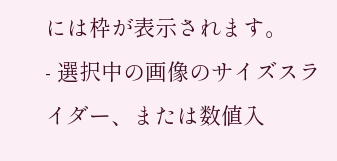には枠が表示されます。
- 選択中の画像のサイズスライダー、または数値入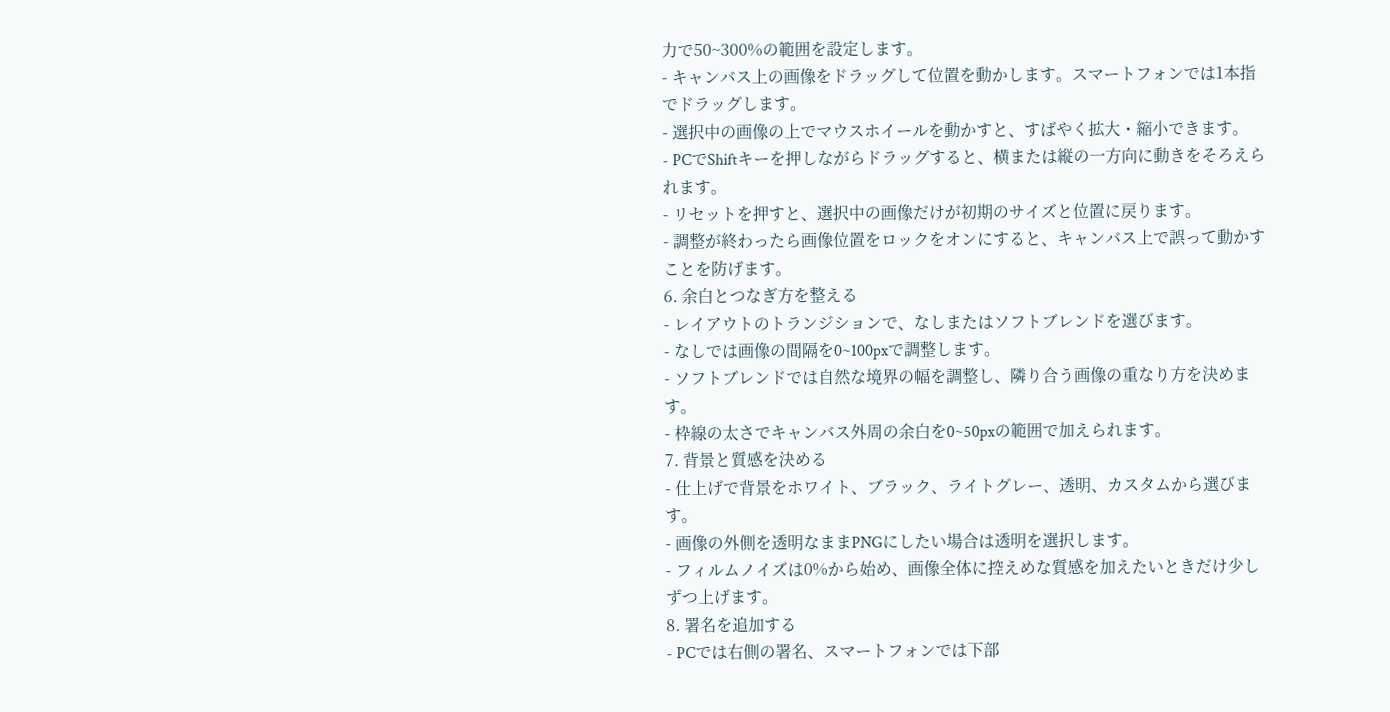力で50~300%の範囲を設定します。
- キャンバス上の画像をドラッグして位置を動かします。スマートフォンでは1本指でドラッグします。
- 選択中の画像の上でマウスホイールを動かすと、すばやく拡大・縮小できます。
- PCでShiftキーを押しながらドラッグすると、横または縦の一方向に動きをそろえられます。
- リセットを押すと、選択中の画像だけが初期のサイズと位置に戻ります。
- 調整が終わったら画像位置をロックをオンにすると、キャンバス上で誤って動かすことを防げます。
6. 余白とつなぎ方を整える
- レイアウトのトランジションで、なしまたはソフトブレンドを選びます。
- なしでは画像の間隔を0~100pxで調整します。
- ソフトブレンドでは自然な境界の幅を調整し、隣り合う画像の重なり方を決めます。
- 枠線の太さでキャンバス外周の余白を0~50pxの範囲で加えられます。
7. 背景と質感を決める
- 仕上げで背景をホワイト、ブラック、ライトグレー、透明、カスタムから選びます。
- 画像の外側を透明なままPNGにしたい場合は透明を選択します。
- フィルムノイズは0%から始め、画像全体に控えめな質感を加えたいときだけ少しずつ上げます。
8. 署名を追加する
- PCでは右側の署名、スマートフォンでは下部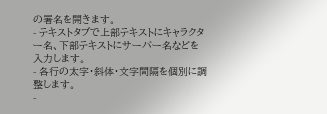の署名を開きます。
- テキストタブで上部テキストにキャラクター名、下部テキストにサーバー名などを入力します。
- 各行の太字・斜体・文字間隔を個別に調整します。
-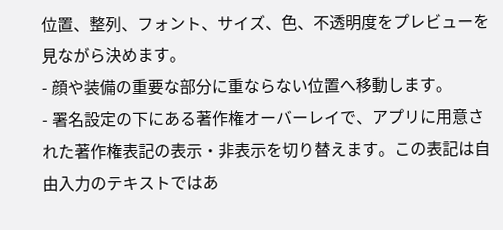位置、整列、フォント、サイズ、色、不透明度をプレビューを見ながら決めます。
- 顔や装備の重要な部分に重ならない位置へ移動します。
- 署名設定の下にある著作権オーバーレイで、アプリに用意された著作権表記の表示・非表示を切り替えます。この表記は自由入力のテキストではあ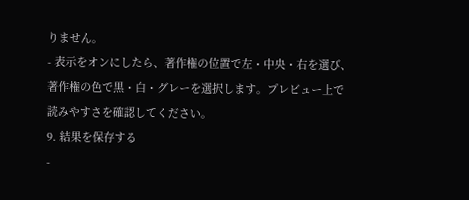りません。
- 表示をオンにしたら、著作権の位置で左・中央・右を選び、著作権の色で黒・白・グレーを選択します。プレビュー上で読みやすさを確認してください。
9. 結果を保存する
-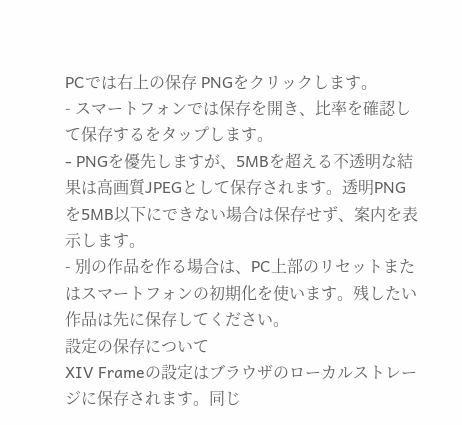PCでは右上の保存 PNGをクリックします。
- スマートフォンでは保存を開き、比率を確認して保存するをタップします。
- PNGを優先しますが、5MBを超える不透明な結果は高画質JPEGとして保存されます。透明PNGを5MB以下にできない場合は保存せず、案内を表示します。
- 別の作品を作る場合は、PC上部のリセットまたはスマートフォンの初期化を使います。残したい作品は先に保存してください。
設定の保存について
XIV Frameの設定はブラウザのローカルストレージに保存されます。同じ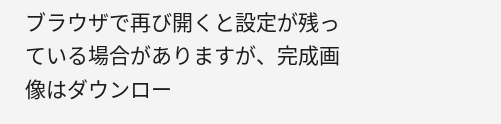ブラウザで再び開くと設定が残っている場合がありますが、完成画像はダウンロー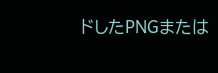ドしたPNGまたは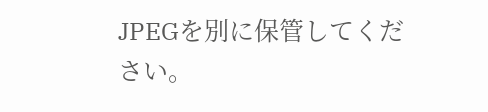JPEGを別に保管してください。